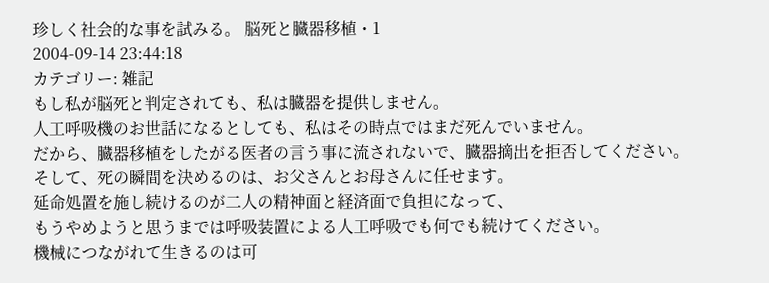珍しく社会的な事を試みる。 脳死と臓器移植・1
2004-09-14 23:44:18
カテゴリー: 雑記
もし私が脳死と判定されても、私は臓器を提供しません。
人工呼吸機のお世話になるとしても、私はその時点ではまだ死んでいません。
だから、臓器移植をしたがる医者の言う事に流されないで、臓器摘出を拒否してください。
そして、死の瞬間を決めるのは、お父さんとお母さんに任せます。
延命処置を施し続けるのが二人の精神面と経済面で負担になって、
もうやめようと思うまでは呼吸装置による人工呼吸でも何でも続けてください。
機械につながれて生きるのは可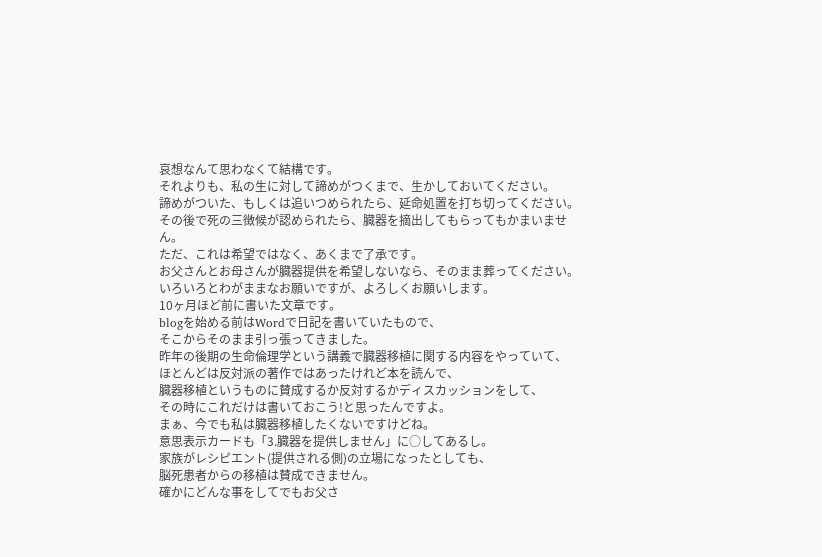哀想なんて思わなくて結構です。
それよりも、私の生に対して諦めがつくまで、生かしておいてください。
諦めがついた、もしくは追いつめられたら、延命処置を打ち切ってください。
その後で死の三徴候が認められたら、臓器を摘出してもらってもかまいません。
ただ、これは希望ではなく、あくまで了承です。
お父さんとお母さんが臓器提供を希望しないなら、そのまま葬ってください。
いろいろとわがままなお願いですが、よろしくお願いします。
10ヶ月ほど前に書いた文章です。
blogを始める前はWordで日記を書いていたもので、
そこからそのまま引っ張ってきました。
昨年の後期の生命倫理学という講義で臓器移植に関する内容をやっていて、
ほとんどは反対派の著作ではあったけれど本を読んで、
臓器移植というものに賛成するか反対するかディスカッションをして、
その時にこれだけは書いておこう!と思ったんですよ。
まぁ、今でも私は臓器移植したくないですけどね。
意思表示カードも「3.臓器を提供しません」に○してあるし。
家族がレシピエント(提供される側)の立場になったとしても、
脳死患者からの移植は賛成できません。
確かにどんな事をしてでもお父さ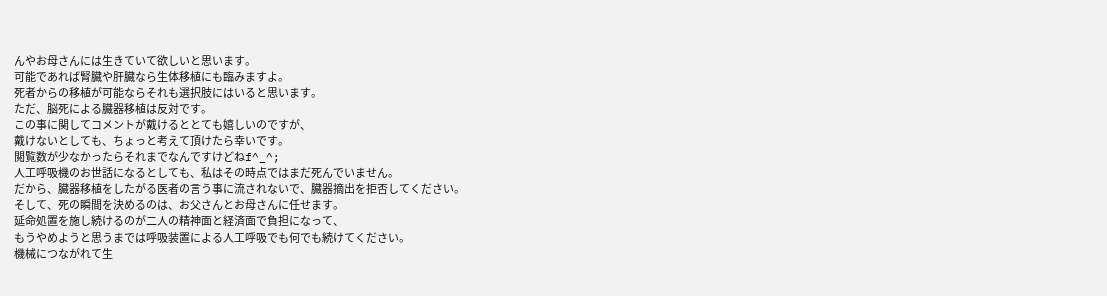んやお母さんには生きていて欲しいと思います。
可能であれば腎臓や肝臓なら生体移植にも臨みますよ。
死者からの移植が可能ならそれも選択肢にはいると思います。
ただ、脳死による臓器移植は反対です。
この事に関してコメントが戴けるととても嬉しいのですが、
戴けないとしても、ちょっと考えて頂けたら幸いです。
閲覧数が少なかったらそれまでなんですけどねf^_^;
人工呼吸機のお世話になるとしても、私はその時点ではまだ死んでいません。
だから、臓器移植をしたがる医者の言う事に流されないで、臓器摘出を拒否してください。
そして、死の瞬間を決めるのは、お父さんとお母さんに任せます。
延命処置を施し続けるのが二人の精神面と経済面で負担になって、
もうやめようと思うまでは呼吸装置による人工呼吸でも何でも続けてください。
機械につながれて生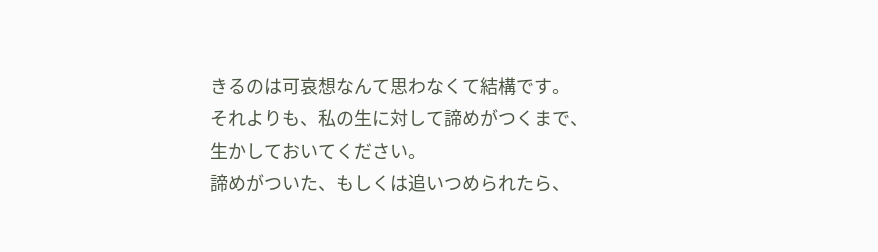きるのは可哀想なんて思わなくて結構です。
それよりも、私の生に対して諦めがつくまで、生かしておいてください。
諦めがついた、もしくは追いつめられたら、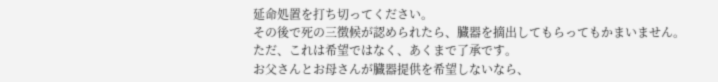延命処置を打ち切ってください。
その後で死の三徴候が認められたら、臓器を摘出してもらってもかまいません。
ただ、これは希望ではなく、あくまで了承です。
お父さんとお母さんが臓器提供を希望しないなら、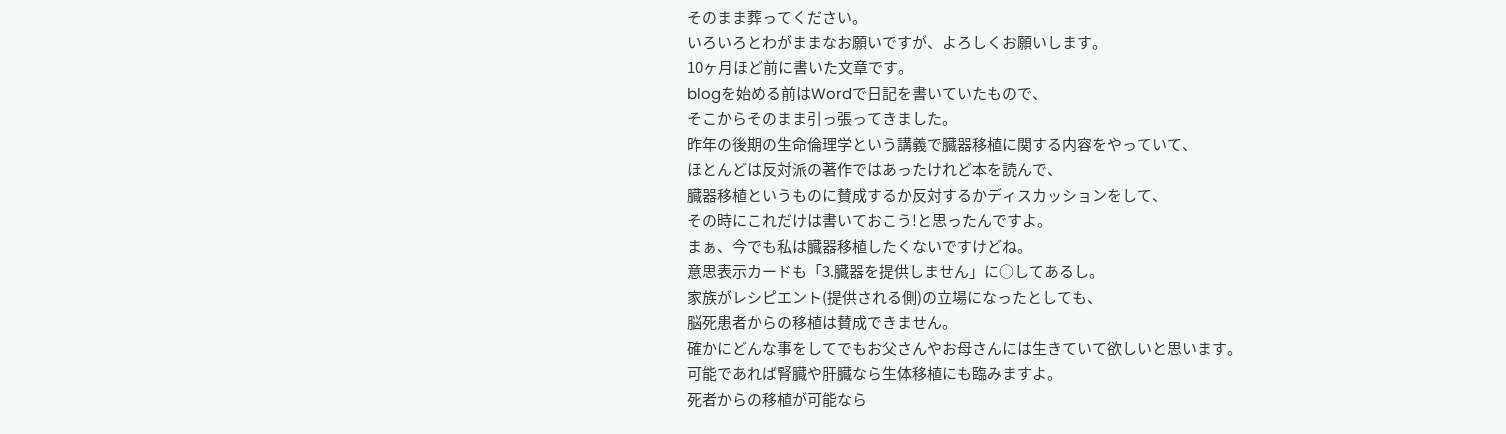そのまま葬ってください。
いろいろとわがままなお願いですが、よろしくお願いします。
10ヶ月ほど前に書いた文章です。
blogを始める前はWordで日記を書いていたもので、
そこからそのまま引っ張ってきました。
昨年の後期の生命倫理学という講義で臓器移植に関する内容をやっていて、
ほとんどは反対派の著作ではあったけれど本を読んで、
臓器移植というものに賛成するか反対するかディスカッションをして、
その時にこれだけは書いておこう!と思ったんですよ。
まぁ、今でも私は臓器移植したくないですけどね。
意思表示カードも「3.臓器を提供しません」に○してあるし。
家族がレシピエント(提供される側)の立場になったとしても、
脳死患者からの移植は賛成できません。
確かにどんな事をしてでもお父さんやお母さんには生きていて欲しいと思います。
可能であれば腎臓や肝臓なら生体移植にも臨みますよ。
死者からの移植が可能なら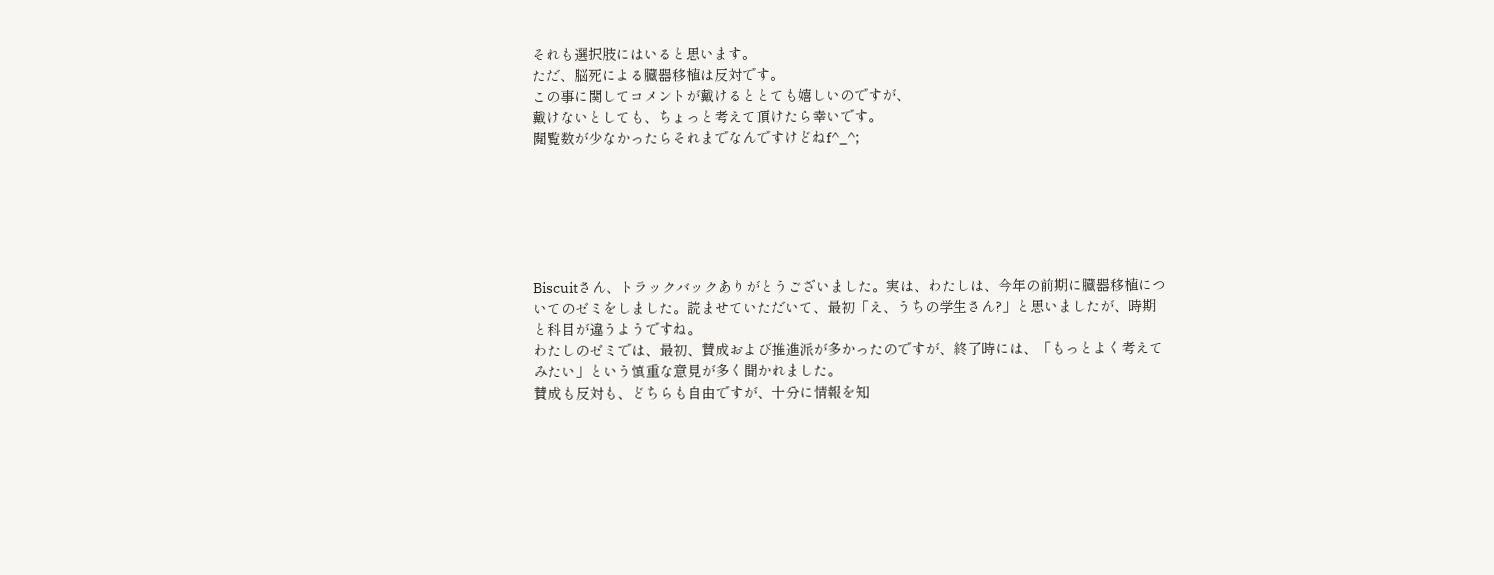それも選択肢にはいると思います。
ただ、脳死による臓器移植は反対です。
この事に関してコメントが戴けるととても嬉しいのですが、
戴けないとしても、ちょっと考えて頂けたら幸いです。
閲覧数が少なかったらそれまでなんですけどねf^_^;






Biscuitさん、トラックバックありがとうございました。実は、わたしは、今年の前期に臓器移植についてのゼミをしました。読ませていただいて、最初「え、うちの学生さん?」と思いましたが、時期と科目が違うようですね。
わたしのゼミでは、最初、賛成および推進派が多かったのですが、終了時には、「もっとよく考えてみたい」という慎重な意見が多く聞かれました。
賛成も反対も、どちらも自由ですが、十分に情報を知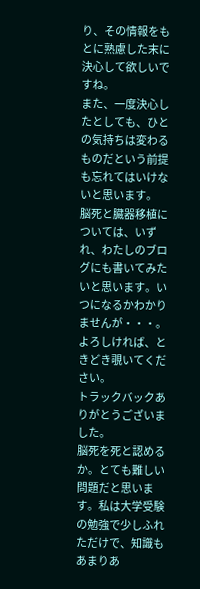り、その情報をもとに熟慮した末に決心して欲しいですね。
また、一度決心したとしても、ひとの気持ちは変わるものだという前提も忘れてはいけないと思います。
脳死と臓器移植については、いずれ、わたしのブログにも書いてみたいと思います。いつになるかわかりませんが・・・。よろしければ、ときどき覗いてください。
トラックバックありがとうございました。
脳死を死と認めるか。とても難しい問題だと思います。私は大学受験の勉強で少しふれただけで、知識もあまりあ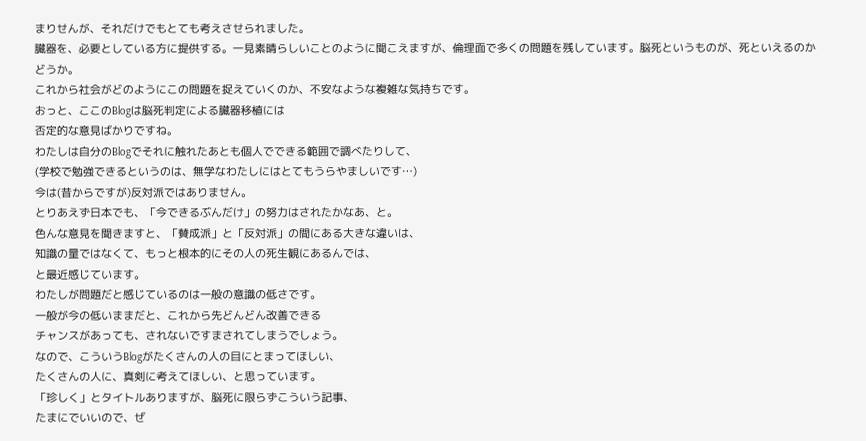まりせんが、それだけでもとても考えさせられました。
臓器を、必要としている方に提供する。一見素晴らしいことのように聞こえますが、倫理面で多くの問題を残しています。脳死というものが、死といえるのかどうか。
これから社会がどのようにこの問題を捉えていくのか、不安なような複雑な気持ちです。
おっと、ここのBlogは脳死判定による臓器移植には
否定的な意見ばかりですね。
わたしは自分のBlogでそれに触れたあとも個人でできる範囲で調べたりして、
(学校で勉強できるというのは、無学なわたしにはとてもうらやましいです…)
今は(昔からですが)反対派ではありません。
とりあえず日本でも、「今できるぶんだけ」の努力はされたかなあ、と。
色んな意見を聞きますと、「賛成派」と「反対派」の間にある大きな違いは、
知識の量ではなくて、もっと根本的にその人の死生観にあるんでは、
と最近感じています。
わたしが問題だと感じているのは一般の意識の低さです。
一般が今の低いままだと、これから先どんどん改善できる
チャンスがあっても、されないですまされてしまうでしょう。
なので、こういうBlogがたくさんの人の目にとまってほしい、
たくさんの人に、真剣に考えてほしい、と思っています。
「珍しく」とタイトルありますが、脳死に限らずこういう記事、
たまにでいいので、ぜ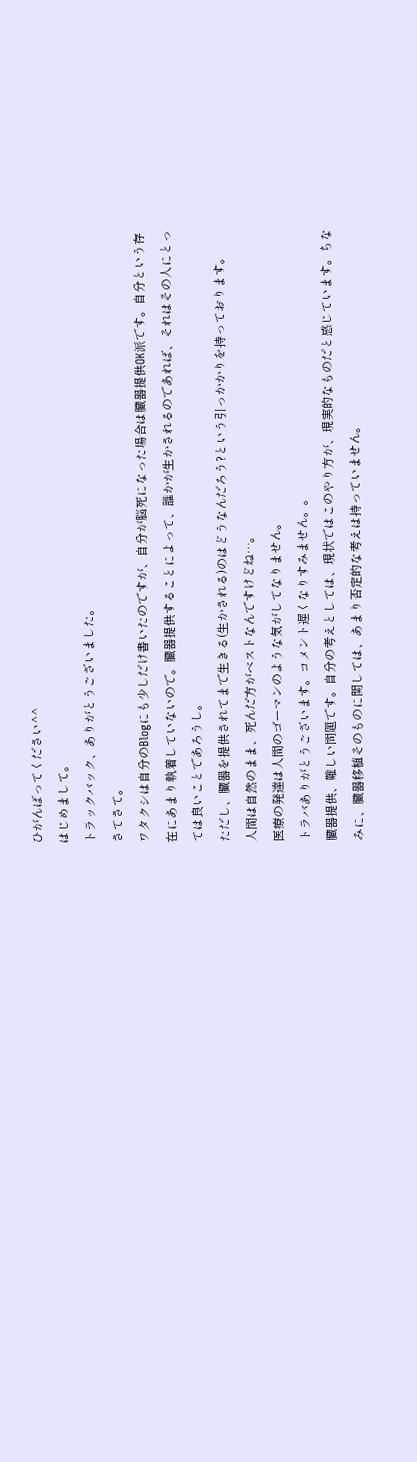ひがんばってください^^
はじめまして。
トラックバック、ありがとうございました。
さてさて。
ワタクシは自分のBlogにも少しだけ書いたのですが、自分が脳死になった場合は臓器提供OK派です。自分という存在にあまり執着していないので。臓器提供することによって、誰かが生かされるのであれば、それはその人にとっては良いことであろうし。
ただし、臓器を提供されてまで生きる(生かされる)のはどうなんだろう?という引っかかりを持っております。
人間は自然のまま、死んだ方がベストなんですけどね…。
医療の発達は人間のゴーマンのような気がしてなりません。
トラバありがとうございます。コメント遅くなりすみません。。
臓器提供、難しい問題です。自分の考えとしては、現状ではこのやり方が、現実的なものだと感じています。ちなみに、臓器移植そのものに関しては、あまり否定的な考えは持っていません。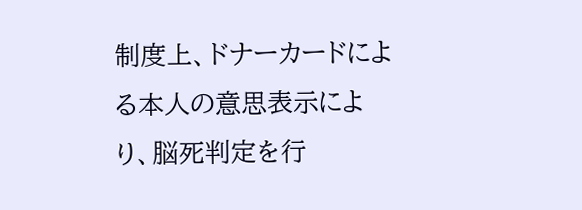制度上、ドナーカードによる本人の意思表示により、脳死判定を行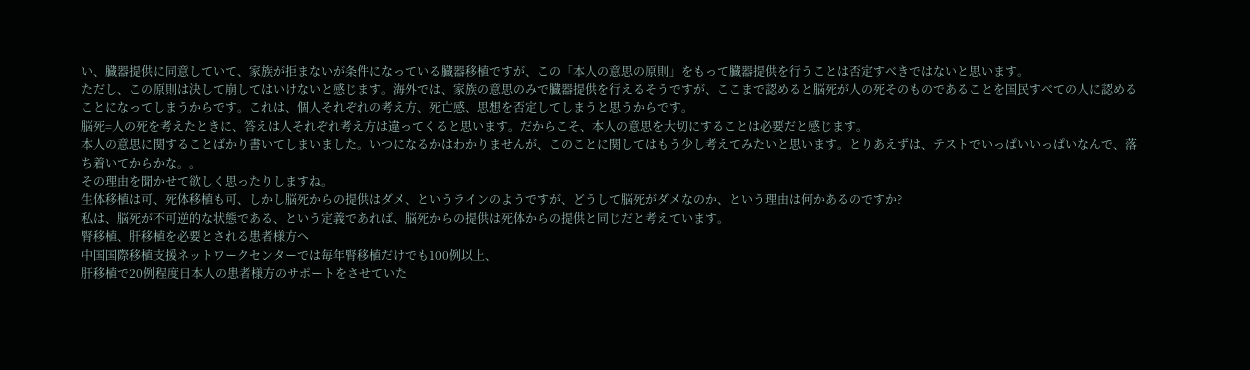い、臓器提供に同意していて、家族が拒まないが条件になっている臓器移植ですが、この「本人の意思の原則」をもって臓器提供を行うことは否定すべきではないと思います。
ただし、この原則は決して崩してはいけないと感じます。海外では、家族の意思のみで臓器提供を行えるそうですが、ここまで認めると脳死が人の死そのものであることを国民すべての人に認めることになってしまうからです。これは、個人それぞれの考え方、死亡感、思想を否定してしまうと思うからです。
脳死=人の死を考えたときに、答えは人それぞれ考え方は違ってくると思います。だからこそ、本人の意思を大切にすることは必要だと感じます。
本人の意思に関することばかり書いてしまいました。いつになるかはわかりませんが、このことに関してはもう少し考えてみたいと思います。とりあえずは、テストでいっぱいいっぱいなんで、落ち着いてからかな。。
その理由を聞かせて欲しく思ったりしますね。
生体移植は可、死体移植も可、しかし脳死からの提供はダメ、というラインのようですが、どうして脳死がダメなのか、という理由は何かあるのですか?
私は、脳死が不可逆的な状態である、という定義であれば、脳死からの提供は死体からの提供と同じだと考えています。
腎移植、肝移植を必要とされる患者様方へ
中国国際移植支援ネットワークセンターでは毎年腎移植だけでも100例以上、
肝移植で20例程度日本人の患者様方のサポートをさせていた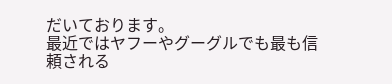だいております。
最近ではヤフーやグーグルでも最も信頼される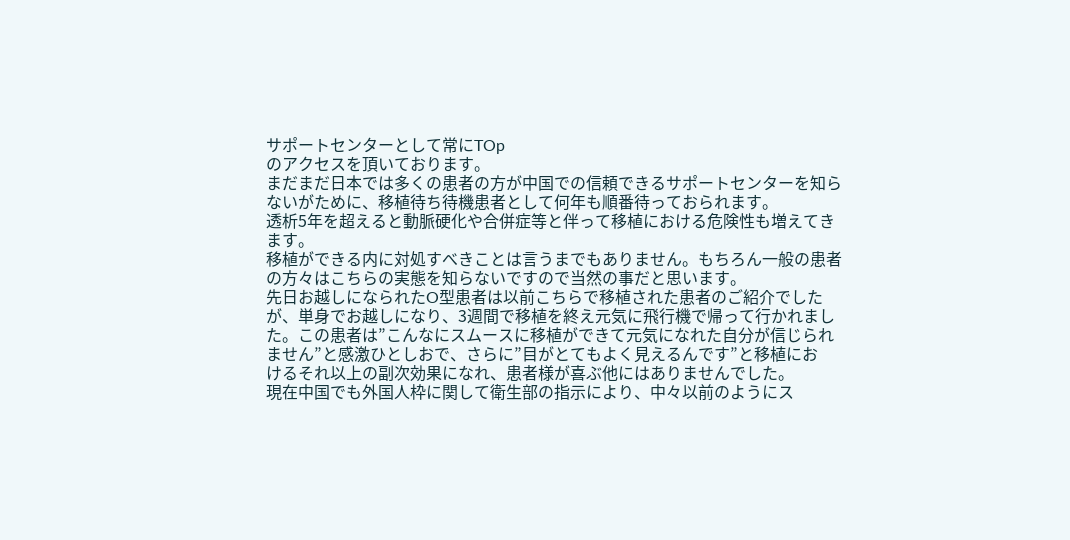サポートセンターとして常にTOp
のアクセスを頂いております。
まだまだ日本では多くの患者の方が中国での信頼できるサポートセンターを知ら
ないがために、移植待ち待機患者として何年も順番待っておられます。
透析5年を超えると動脈硬化や合併症等と伴って移植における危険性も増えてき
ます。
移植ができる内に対処すべきことは言うまでもありません。もちろん一般の患者
の方々はこちらの実態を知らないですので当然の事だと思います。
先日お越しになられたO型患者は以前こちらで移植された患者のご紹介でした
が、単身でお越しになり、3週間で移植を終え元気に飛行機で帰って行かれまし
た。この患者は”こんなにスムースに移植ができて元気になれた自分が信じられ
ません”と感激ひとしおで、さらに”目がとてもよく見えるんです”と移植にお
けるそれ以上の副次効果になれ、患者様が喜ぶ他にはありませんでした。
現在中国でも外国人枠に関して衛生部の指示により、中々以前のようにス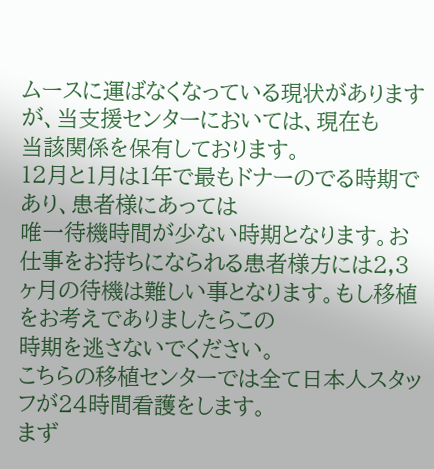ムースに運ばなくなっている現状がありますが、当支援センターにおいては、現在も
当該関係を保有しております。
12月と1月は1年で最もドナーのでる時期であり、患者様にあっては
唯一待機時間が少ない時期となります。お仕事をお持ちになられる患者様方には2,3ヶ月の待機は難しい事となります。もし移植をお考えでありましたらこの
時期を逃さないでください。
こちらの移植センターでは全て日本人スタッフが24時間看護をします。
まず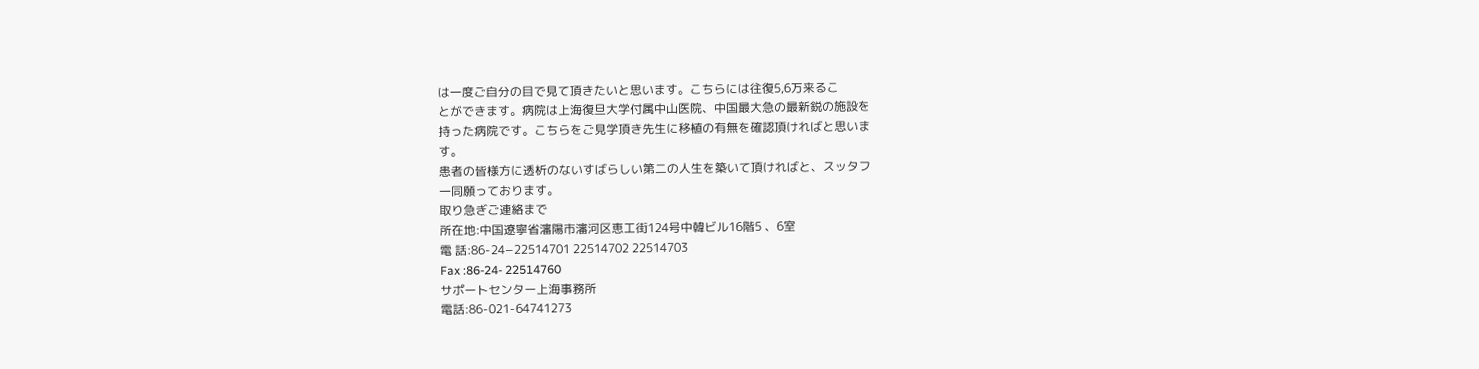は一度ご自分の目で見て頂きたいと思います。こちらには往復5,6万来るこ
とができます。病院は上海復旦大学付属中山医院、中国最大急の最新鋭の施設を
持った病院です。こちらをご見学頂き先生に移植の有無を確認頂ければと思いま
す。
患者の皆様方に透析のないすばらしい第二の人生を築いて頂ければと、スッタフ
一同願っております。
取り急ぎご連絡まで
所在地:中国遼寧省瀋陽市瀋河区恵工街124号中韓ビル16階5 、6室
電 話:86-24−22514701 22514702 22514703
Fax :86-24- 22514760
サポートセンター上海事務所
電話:86-021-64741273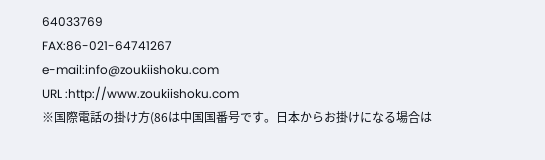64033769
FAX:86-021-64741267
e-mail:info@zoukiishoku.com
URL :http://www.zoukiishoku.com
※国際電話の掛け方(86は中国国番号です。日本からお掛けになる場合は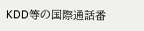KDD等の国際通話番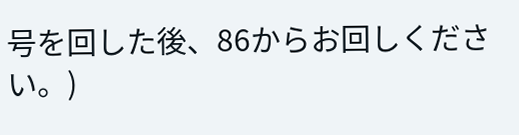号を回した後、86からお回しください。)